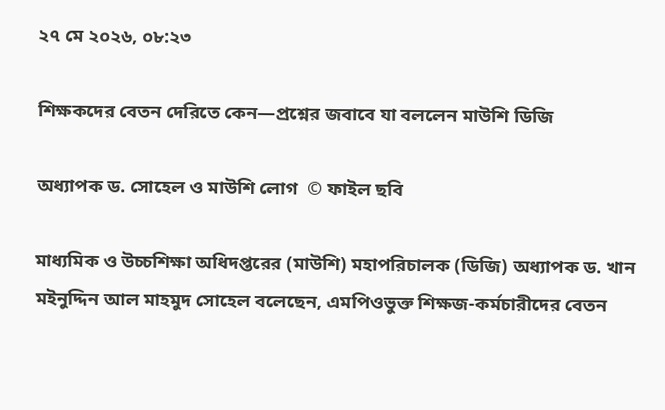২৭ মে ২০২৬, ০৮:২৩

শিক্ষকদের বেতন দেরিতে কেন—প্রশ্নের জবাবে যা বললেন মাউশি ডিজি

অধ্যাপক ড. সোহেল ও মাউশি লোগ  © ফাইল ছবি

মাধ্যমিক ও উচ্চশিক্ষা অধিদপ্তরের (মাউশি) মহাপরিচালক (ডিজি) অধ্যাপক ড. খান মইনুদ্দিন আল মাহমুদ সোহেল বলেছেন, এমপিওভুক্ত শিক্ষজ-কর্মচারীদের বেতন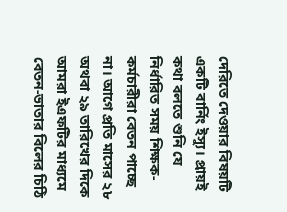দেরিতে দেওয়ার বিষয়টি একটি বার্নিং ইস্যু। প্রায়ই কথা বলতে শুনি যে নির্ধারিত সময় শিক্ষক-কর্মচারীরা বেতন পাচ্ছে না। আগে প্রতি মাসের ২৮ অথবা ২৯ তারিখের দিকে আমরা ইএফটির মাধ্যমে বেতন-ভাতার বিলের চিঠি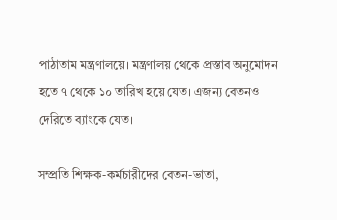পাঠাতাম মন্ত্রণালয়ে। মন্ত্রণালয় থেকে প্রস্তাব অনুমোদন হতে ৭ থেকে ১০ তারিখ হয়ে যেত। এজন্য বেতনও দেরিতে ব্যাংকে যেত।

সম্প্রতি শিক্ষক-কর্মচারীদের বেতন-ভাতা,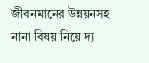জীবনমানের উন্নয়নসহ নানা বিষয় নিয়ে দ্য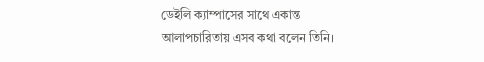ডেইলি ক্যাম্পাসের সাথে একান্ত আলাপচারিতায় এসব কথা বলেন তিনি।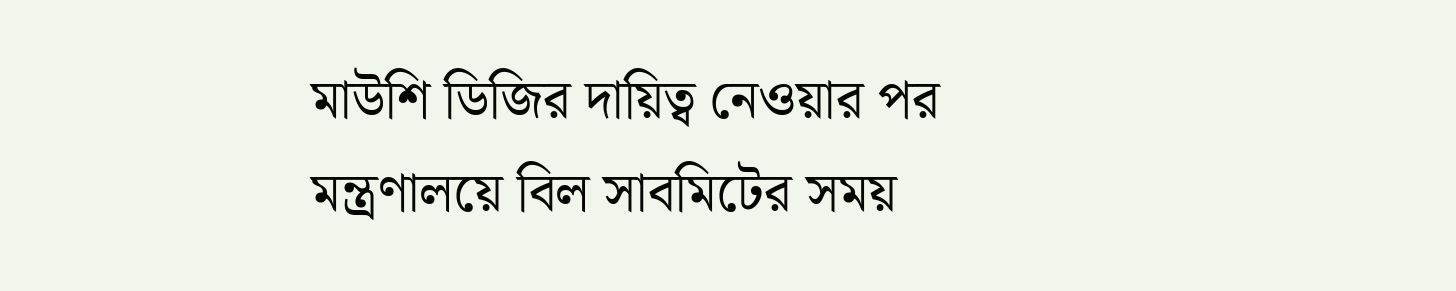মাউশি ডিজির দায়িত্ব নেওয়ার পর মন্ত্রণালয়ে বিল সাবমিটের সময়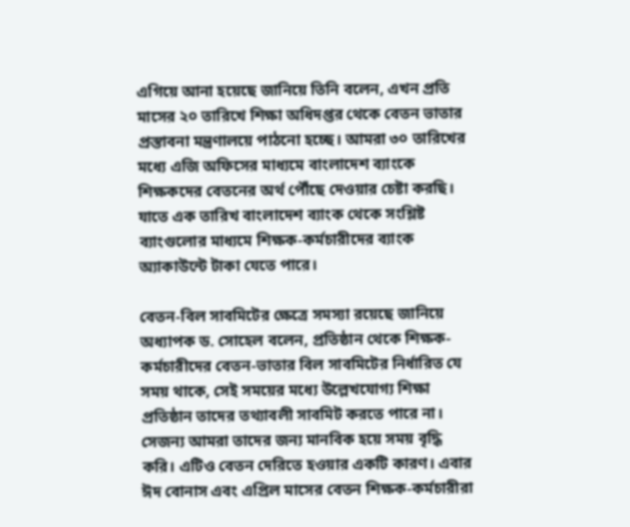এগিয়ে আনা হয়েছে জানিয়ে তিনি বলেন, এখন প্রতি মাসের ২০ তারিখে শিক্ষা অধিদপ্তর থেকে বেতন ভাতার প্রস্তাবনা মন্ত্রণালয়ে পাঠনো হচ্ছে। আমরা ৩০ তারিখের মধ্যে এজি অফিসের মাধ্যমে বাংলাদেশ ব্যাংকে শিক্ষকদের বেতনের অর্থ পৌঁছে দেওয়ার চেষ্টা করছি। যাতে এক তারিখ বাংলাদেশ ব্যাংক থেকে সংশ্লিষ্ট ব্যাংগুলোর মাধ্যমে শিক্ষক-কর্মচারীদের ব্যাংক অ্যাকাউন্টে টাকা যেতে পারে।

বেতন-বিল সাবমিটের ক্ষেত্রে সমস্যা রয়েছে জানিয়ে অধ্যাপক ড. সোহেল বলেন, প্রতিষ্ঠান থেকে শিক্ষক-কর্মচারীদের বেতন-ভাতার বিল সাবমিটের নির্ধারিত যে সময় থাকে, সেই সময়ের মধ্যে উল্লেখযোগ্য শিক্ষা প্রতিষ্ঠান তাদের তথ্যাবলী সাবমিট করতে পারে না। সেজন্য আমরা তাদের জন্য মানবিক হয়ে সময় বৃদ্ধি করি। এটিও বেতন দেরিতে হওয়ার একটি কারণ। এবার ঈদ বোনাস এবং এপ্রিল মাসের বেতন শিক্ষক-কর্মচারীরা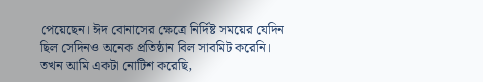পেয়েছেন। ঈদ বোনাসের ক্ষেত্রে নির্দিষ্ট সময়ের যেদিন ছিল সেদিনও অনেক প্রতিষ্ঠান বিল সাবমিট করেনি। তখন আমি একটা নোটিশ করেছি,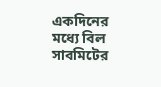একদিনের মধ্যে বিল সাবমিটের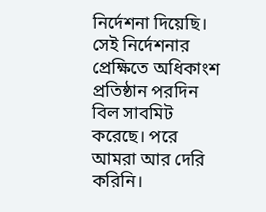নির্দেশনা দিয়েছি। সেই নির্দেশনার প্রেক্ষিতে অধিকাংশ প্রতিষ্ঠান পরদিন বিল সাবমিট করেছে। পরে আমরা আর দেরি করিনি।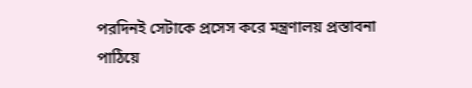পরদিনই সেটাকে প্রসেস করে মন্ত্রণালয় প্রস্তাবনা পাঠিয়ে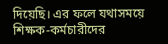দিয়েছি। এর ফলে যথাসময়ে শিক্ষক-কর্মচারীদের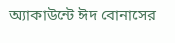অ্যাকাউন্টে ঈদ বোনাসের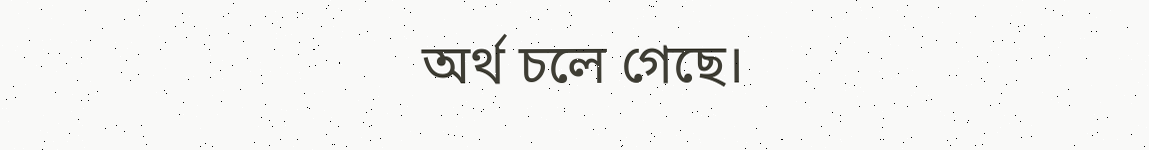অর্থ চলে গেছে।